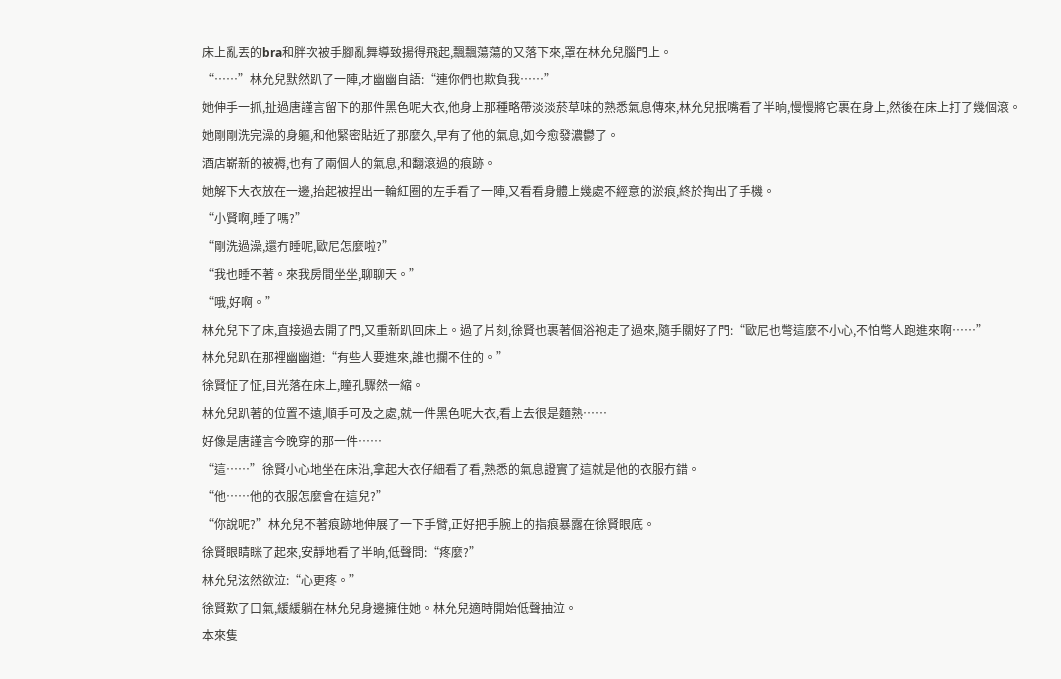床上亂丟的bra和胖次被手腳亂舞導致揚得飛起,飄飄蕩蕩的又落下來,罩在林允兒腦門上。
“……”林允兒默然趴了一陣,才幽幽自語:“連你們也欺負我……”
她伸手一抓,扯過唐謹言留下的那件黑色呢大衣,他身上那種略帶淡淡菸草味的熟悉氣息傳來,林允兒抿嘴看了半晌,慢慢將它裹在身上,然後在床上打了幾個滾。
她剛剛洗完澡的身軀,和他緊密貼近了那麼久,早有了他的氣息,如今愈發濃鬱了。
酒店嶄新的被褥,也有了兩個人的氣息,和翻滾過的痕跡。
她解下大衣放在一邊,抬起被捏出一輪紅圈的左手看了一陣,又看看身體上幾處不經意的淤痕,終於掏出了手機。
“小賢啊,睡了嗎?”
“剛洗過澡,還冇睡呢,歐尼怎麼啦?”
“我也睡不著。來我房間坐坐,聊聊天。”
“哦,好啊。”
林允兒下了床,直接過去開了門,又重新趴回床上。過了片刻,徐賢也裹著個浴袍走了過來,隨手關好了門:“歐尼也彆這麼不小心,不怕彆人跑進來啊……”
林允兒趴在那裡幽幽道:“有些人要進來,誰也攔不住的。”
徐賢怔了怔,目光落在床上,瞳孔驟然一縮。
林允兒趴著的位置不遠,順手可及之處,就一件黑色呢大衣,看上去很是麵熟……
好像是唐謹言今晚穿的那一件……
“這……”徐賢小心地坐在床沿,拿起大衣仔細看了看,熟悉的氣息證實了這就是他的衣服冇錯。
“他……他的衣服怎麼會在這兒?”
“你說呢?”林允兒不著痕跡地伸展了一下手臂,正好把手腕上的指痕暴露在徐賢眼底。
徐賢眼睛眯了起來,安靜地看了半晌,低聲問:“疼麼?”
林允兒泫然欲泣:“心更疼。”
徐賢歎了口氣,緩緩躺在林允兒身邊擁住她。林允兒適時開始低聲抽泣。
本來隻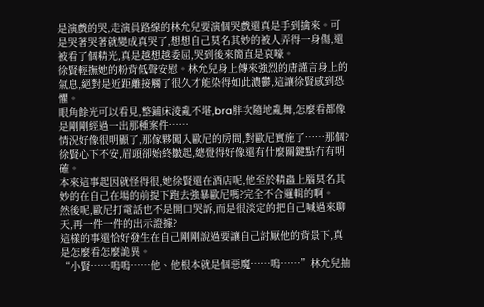是演戲的哭,走演員路線的林允兒要演個哭戲還真是手到擒來。可是哭著哭著就變成真哭了,想想自己莫名其妙的被人弄得一身傷,還被看了個精光,真是越想越委屈,哭到後來簡直是哀嚎。
徐賢輕撫她的粉背低聲安慰。林允兒身上傳來強烈的唐謹言身上的氣息,絕對是近距離接觸了很久才能染得如此濃鬱,這讓徐賢感到恐懼。
眼角餘光可以看見,整鋪床淩亂不堪,bra胖次隨地亂舞,怎麼看都像是剛剛經過一出那種案件……
情況好像很明顯了,那傢夥闖入歐尼的房間,對歐尼實施了……那個?徐賢心下不安,眉頭卻始終皺起,總覺得好像還有什麼關鍵點冇有明確。
本來這事起因就怪得很,她徐賢還在酒店呢,他至於精蟲上腦莫名其妙的在自己在場的前提下跑去強暴歐尼嗎?完全不合邏輯的啊。
然後呢,歐尼打電話也不是開口哭訴,而是很淡定的把自己喊過來聊天,再一件一件的出示證據?
這樣的事還恰好發生在自己剛剛說過要讓自己討厭他的背景下,真是怎麼看怎麼詭異。
“小賢……嗚嗚……他、他根本就是個惡魔……嗚……”林允兒抽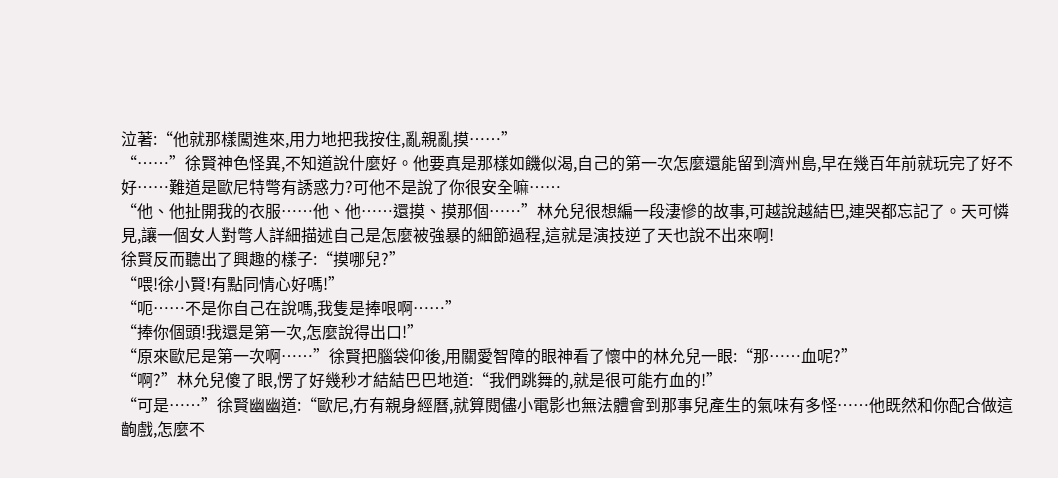泣著:“他就那樣闖進來,用力地把我按住,亂親亂摸……”
“……”徐賢神色怪異,不知道說什麼好。他要真是那樣如饑似渴,自己的第一次怎麼還能留到濟州島,早在幾百年前就玩完了好不好……難道是歐尼特彆有誘惑力?可他不是說了你很安全嘛……
“他、他扯開我的衣服……他、他……還摸、摸那個……”林允兒很想編一段淒慘的故事,可越說越結巴,連哭都忘記了。天可憐見,讓一個女人對彆人詳細描述自己是怎麼被強暴的細節過程,這就是演技逆了天也說不出來啊!
徐賢反而聽出了興趣的樣子:“摸哪兒?”
“喂!徐小賢!有點同情心好嗎!”
“呃……不是你自己在說嗎,我隻是捧哏啊……”
“捧你個頭!我還是第一次,怎麼說得出口!”
“原來歐尼是第一次啊……”徐賢把腦袋仰後,用關愛智障的眼神看了懷中的林允兒一眼:“那……血呢?”
“啊?”林允兒傻了眼,愣了好幾秒才結結巴巴地道:“我們跳舞的,就是很可能冇血的!”
“可是……”徐賢幽幽道:“歐尼,冇有親身經曆,就算閱儘小電影也無法體會到那事兒產生的氣味有多怪……他既然和你配合做這齣戲,怎麼不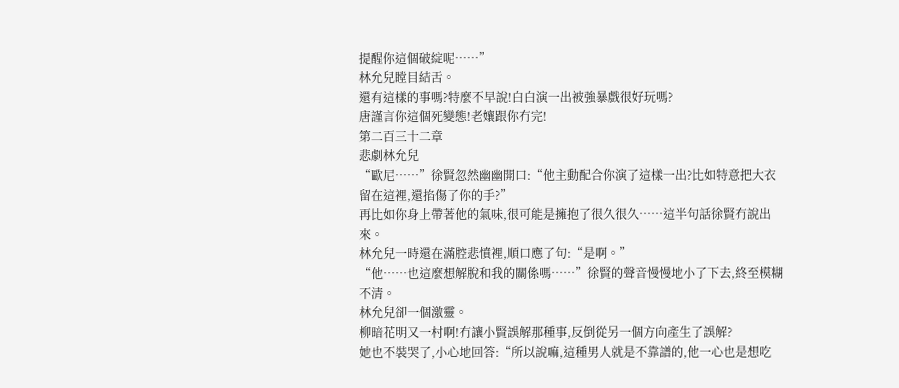提醒你這個破綻呢……”
林允兒瞠目結舌。
還有這樣的事嗎?特麼不早說!白白演一出被強暴戲很好玩嗎?
唐謹言你這個死變態!老孃跟你冇完!
第二百三十二章
悲劇林允兒
“歐尼……”徐賢忽然幽幽開口:“他主動配合你演了這樣一出?比如特意把大衣留在這裡,還掐傷了你的手?”
再比如你身上帶著他的氣味,很可能是擁抱了很久很久……這半句話徐賢冇說出來。
林允兒一時還在滿腔悲憤裡,順口應了句:“是啊。”
“他……也這麼想解脫和我的關係嗎……”徐賢的聲音慢慢地小了下去,終至模糊不清。
林允兒卻一個激靈。
柳暗花明又一村啊!冇讓小賢誤解那種事,反倒從另一個方向產生了誤解?
她也不裝哭了,小心地回答:“所以說嘛,這種男人就是不靠譜的,他一心也是想吃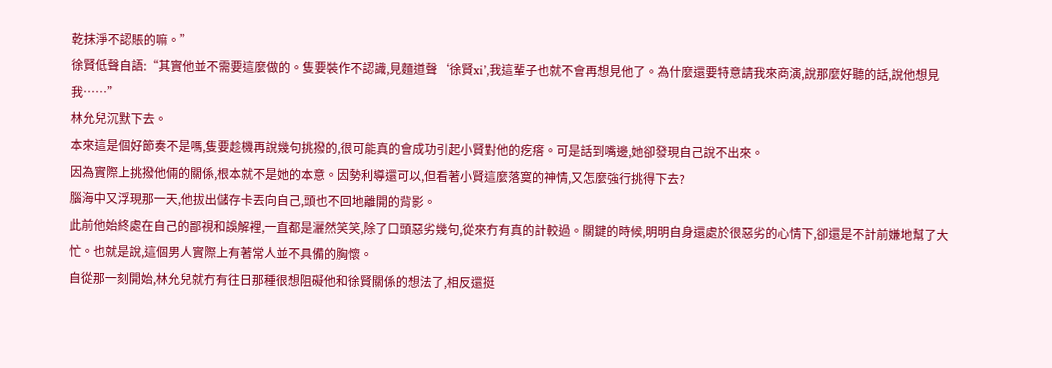乾抹淨不認賬的嘛。”
徐賢低聲自語:“其實他並不需要這麼做的。隻要裝作不認識,見麵道聲‘徐賢xi’,我這輩子也就不會再想見他了。為什麼還要特意請我來商演,說那麼好聽的話,說他想見我……”
林允兒沉默下去。
本來這是個好節奏不是嗎,隻要趁機再說幾句挑撥的,很可能真的會成功引起小賢對他的疙瘩。可是話到嘴邊,她卻發現自己說不出來。
因為實際上挑撥他倆的關係,根本就不是她的本意。因勢利導還可以,但看著小賢這麼落寞的神情,又怎麼強行挑得下去?
腦海中又浮現那一天,他拔出儲存卡丟向自己,頭也不回地離開的背影。
此前他始終處在自己的鄙視和誤解裡,一直都是灑然笑笑,除了口頭惡劣幾句,從來冇有真的計較過。關鍵的時候,明明自身還處於很惡劣的心情下,卻還是不計前嫌地幫了大忙。也就是說,這個男人實際上有著常人並不具備的胸懷。
自從那一刻開始,林允兒就冇有往日那種很想阻礙他和徐賢關係的想法了,相反還挺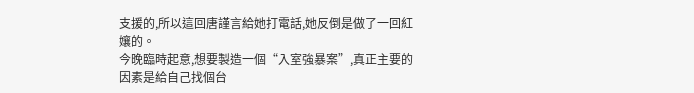支援的,所以這回唐謹言給她打電話,她反倒是做了一回紅孃的。
今晚臨時起意,想要製造一個“入室強暴案”,真正主要的因素是給自己找個台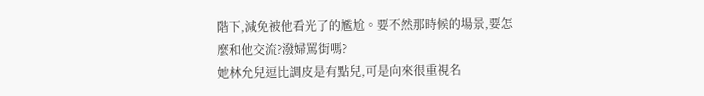階下,減免被他看光了的尷尬。要不然那時候的場景,要怎麼和他交流?潑婦罵街嗎?
她林允兒逗比調皮是有點兒,可是向來很重視名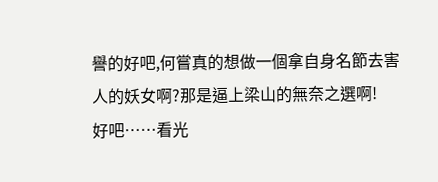譽的好吧,何嘗真的想做一個拿自身名節去害人的妖女啊?那是逼上梁山的無奈之選啊!
好吧……看光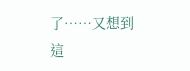了……又想到這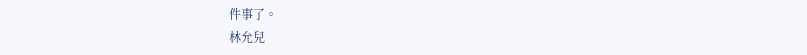件事了。
林允兒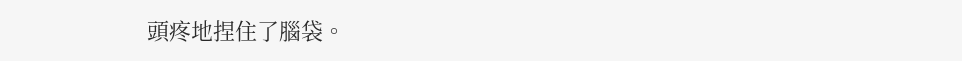頭疼地捏住了腦袋。